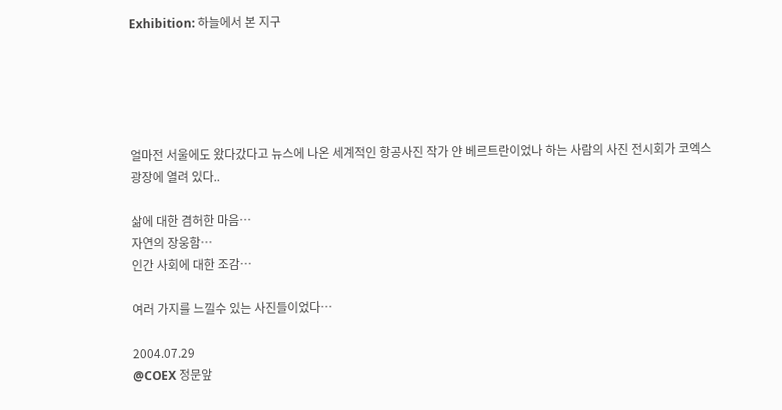Exhibition: 하늘에서 본 지구





얼마전 서울에도 왔다갔다고 뉴스에 나온 세계적인 항공사진 작가 얀 베르트란이었나 하는 사람의 사진 전시회가 코엑스 광장에 열려 있다..

삶에 대한 겸허한 마음…
자연의 장웅함…
인간 사회에 대한 조감…

여러 가지를 느낄수 있는 사진들이었다…

2004.07.29
@COEX 정문앞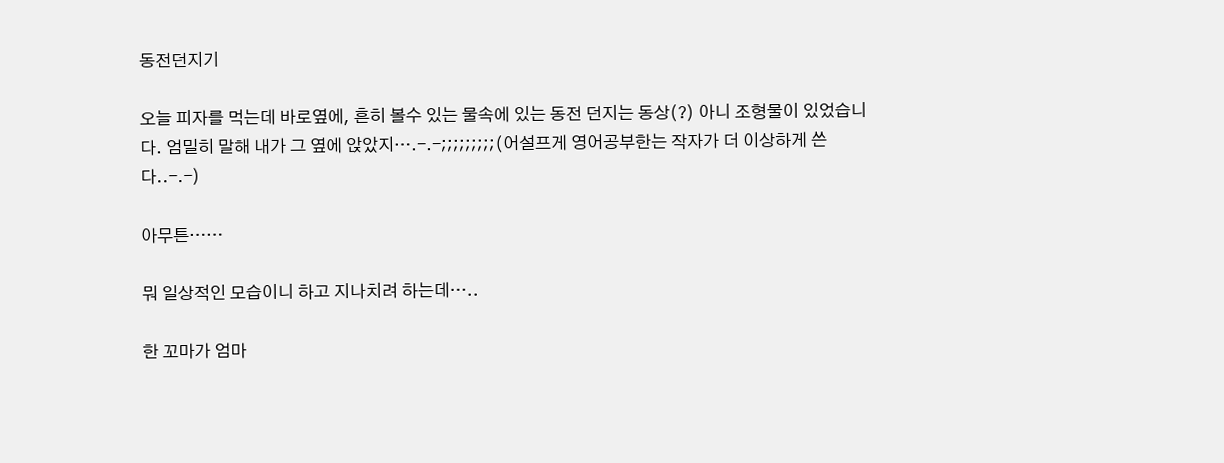동전던지기

오늘 피자를 먹는데 바로옆에, 흔히 볼수 있는 물속에 있는 동전 던지는 동상(?) 아니 조형물이 있었습니다. 엄밀히 말해 내가 그 옆에 앉았지….-.-;;;;;;;;;(어설프게 영어공부한는 작자가 더 이상하게 쓴다..-.-)

아무튼……

뭐 일상적인 모습이니 하고 지나치려 하는데…..

한 꼬마가 엄마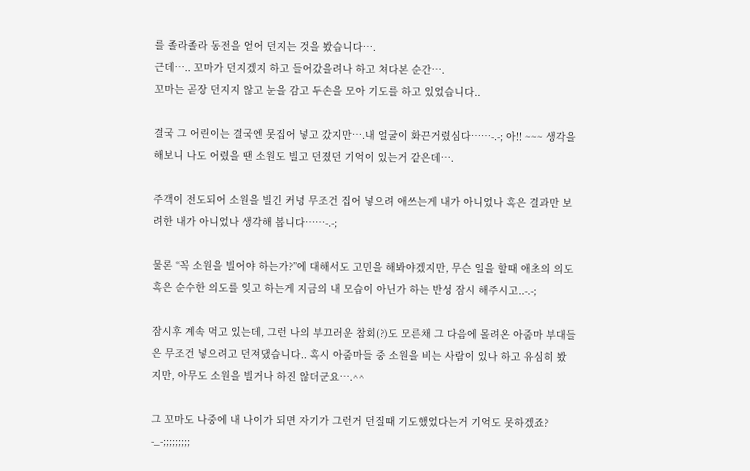를 졸라졸라 동전을 얻어 던지는 것을 봤습니다….
근데….. 꼬마가 던지겠지 하고 들어갔을려나 하고 쳐다본 순간….
꼬마는 곧장 던지지 않고 눈을 감고 두손을 모아 기도를 하고 있었습니다..

결국 그 어린이는 결국엔 못집어 넣고 갔지만….내 얼굴이 화끈거렸심다……-.-; 아!! ~~~ 생각을 해보니 나도 어렸을 땐 소원도 빌고 던졌던 기억이 있는거 같은데….

주객이 전도되어 소원을 빌긴 커녕 무조건 집어 넣으려 애쓰는게 내가 아니었나 혹은 결과만 보려한 내가 아니었나 생각해 봅니다……-.-;

물론 “꼭 소원을 빌어야 하는가?”에 대해서도 고민을 해봐야겠지만, 무슨 일을 할때 애초의 의도 혹은 순수한 의도를 잊고 하는게 지금의 내 모습이 아닌가 하는 반성 잠시 해주시고..-.-;

잠시후 계속 먹고 있는데, 그런 나의 부끄러운 참회(?)도 모른채 그 다음에 몰려온 아줌마 부대들은 무조건 넣으려고 던져댔습니다.. 혹시 아줌마들 중 소원을 비는 사람이 있나 하고 유심히 봤지만, 아무도 소원을 빌거나 하진 않더군요….^^

그 꼬마도 나중에 내 나이가 되면 자기가 그런거 던질때 기도했었다는거 기억도 못하겠죠? -_-;;;;;;;;;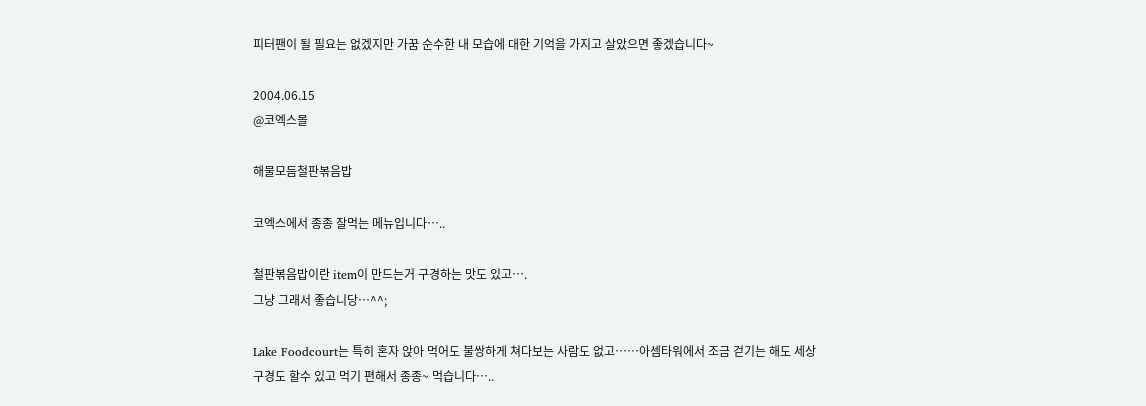피터팬이 될 필요는 없겠지만 가꿈 순수한 내 모습에 대한 기억을 가지고 살았으면 좋겠습니다~

2004.06.15
@코엑스몰

해물모듬철판볶음밥

코엑스에서 종종 잘먹는 메뉴입니다…..

철판볶음밥이란 item이 만드는거 구경하는 맛도 있고….
그냥 그래서 좋습니당…^^;

Lake Foodcourt는 특히 혼자 앉아 먹어도 불쌍하게 쳐다보는 사람도 없고……아셈타워에서 조금 걷기는 해도 세상구경도 할수 있고 먹기 편해서 종종~ 먹습니다…..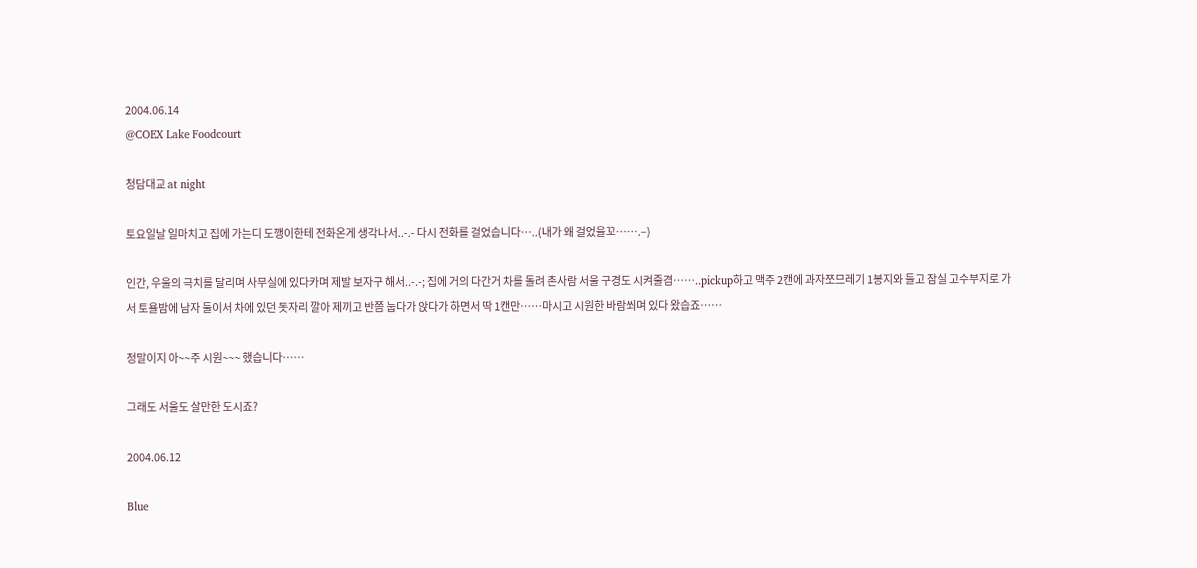2004.06.14
@COEX Lake Foodcourt

청담대교 at night

토요일날 일마치고 집에 가는디 도깽이한테 전화온게 생각나서..-.- 다시 전화를 걸었습니다…..(내가 왜 걸었을꼬…….–)

인간, 우울의 극치를 달리며 사무실에 있다카며 제발 보자구 해서..-.-; 집에 거의 다간거 차를 돌려 촌사람 서울 구경도 시켜줄겸……..pickup하고 맥주 2캔에 과자쪼므레기 1봉지와 들고 잠실 고수부지로 가서 토욜밤에 남자 둘이서 차에 있던 돗자리 깔아 제끼고 반쯤 눕다가 앉다가 하면서 딱 1캔만……마시고 시원한 바람쐬며 있다 왔습죠……

정말이지 아~~주 시원~~~ 했습니다……

그래도 서울도 살만한 도시죠?

2004.06.12

Blue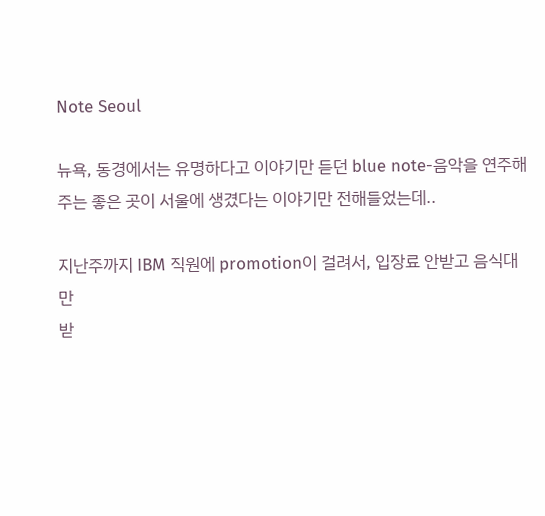Note Seoul

뉴욕, 동경에서는 유명하다고 이야기만 듣던 blue note-음악을 연주해주는 좋은 곳이 서울에 생겼다는 이야기만 전해들었는데..

지난주까지 IBM 직원에 promotion이 걸려서, 입장료 안받고 음식대만
받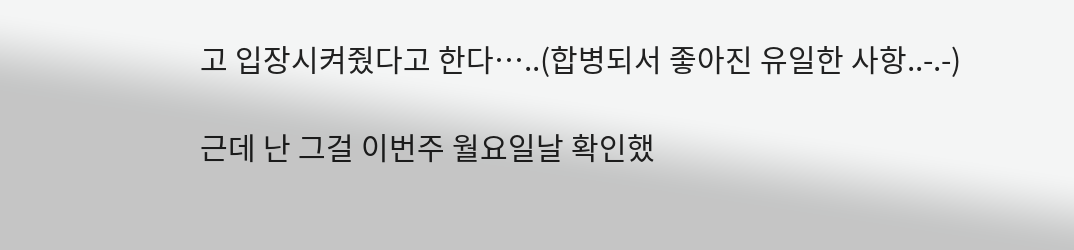고 입장시켜줬다고 한다…..(합병되서 좋아진 유일한 사항..-.-)

근데 난 그걸 이번주 월요일날 확인했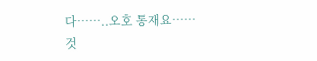다……..오호 통재요……
것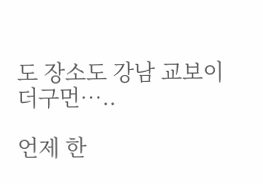도 장소도 강남 교보이더구먼…..

언제 한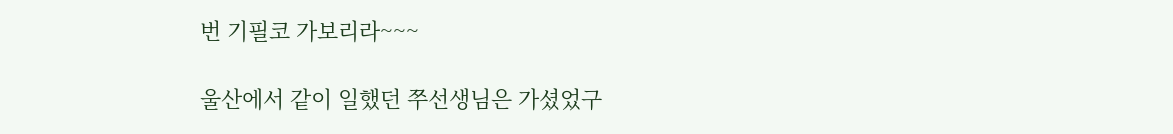번 기필코 가보리라~~~

울산에서 같이 일했던 쭈선생님은 가셨었구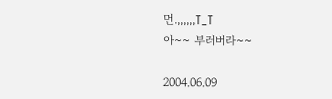먼.,,,,,,T_T
아~~ 부러버라~~

2004.06.09